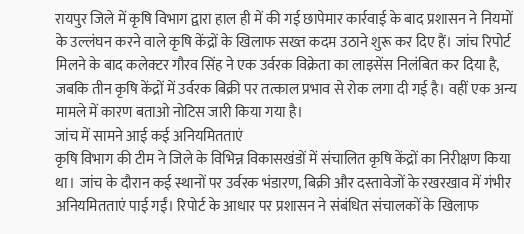रायपुर जिले में कृषि विभाग द्वारा हाल ही में की गई छापेमार कार्रवाई के बाद प्रशासन ने नियमों के उल्लंघन करने वाले कृषि केंद्रों के खिलाफ सख्त कदम उठाने शुरू कर दिए हैं। जांच रिपोर्ट मिलने के बाद कलेक्टर गौरव सिंह ने एक उर्वरक विक्रेता का लाइसेंस निलंबित कर दिया है, जबकि तीन कृषि केंद्रों में उर्वरक बिक्री पर तत्काल प्रभाव से रोक लगा दी गई है। वहीं एक अन्य मामले में कारण बताओ नोटिस जारी किया गया है।
जांच में सामने आई कई अनियमितताएं
कृषि विभाग की टीम ने जिले के विभिन्न विकासखंडों में संचालित कृषि केंद्रों का निरीक्षण किया था। जांच के दौरान कई स्थानों पर उर्वरक भंडारण, बिक्री और दस्तावेजों के रखरखाव में गंभीर अनियमितताएं पाई गईं। रिपोर्ट के आधार पर प्रशासन ने संबंधित संचालकों के खिलाफ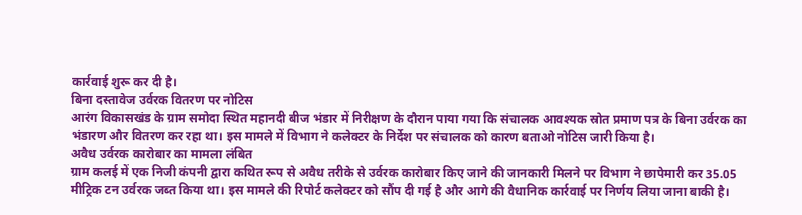कार्रवाई शुरू कर दी है।
बिना दस्तावेज उर्वरक वितरण पर नोटिस
आरंग विकासखंड के ग्राम समोदा स्थित महानदी बीज भंडार में निरीक्षण के दौरान पाया गया कि संचालक आवश्यक स्रोत प्रमाण पत्र के बिना उर्वरक का भंडारण और वितरण कर रहा था। इस मामले में विभाग ने कलेक्टर के निर्देश पर संचालक को कारण बताओ नोटिस जारी किया है।
अवैध उर्वरक कारोबार का मामला लंबित
ग्राम कलई में एक निजी कंपनी द्वारा कथित रूप से अवैध तरीके से उर्वरक कारोबार किए जाने की जानकारी मिलने पर विभाग ने छापेमारी कर 35.05 मीट्रिक टन उर्वरक जब्त किया था। इस मामले की रिपोर्ट कलेक्टर को सौंप दी गई है और आगे की वैधानिक कार्रवाई पर निर्णय लिया जाना बाकी है।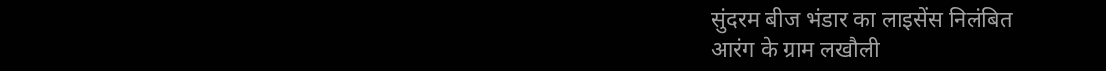सुंदरम बीज भंडार का लाइसेंस निलंबित
आरंग के ग्राम लखौली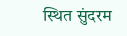स्थित सुंदरम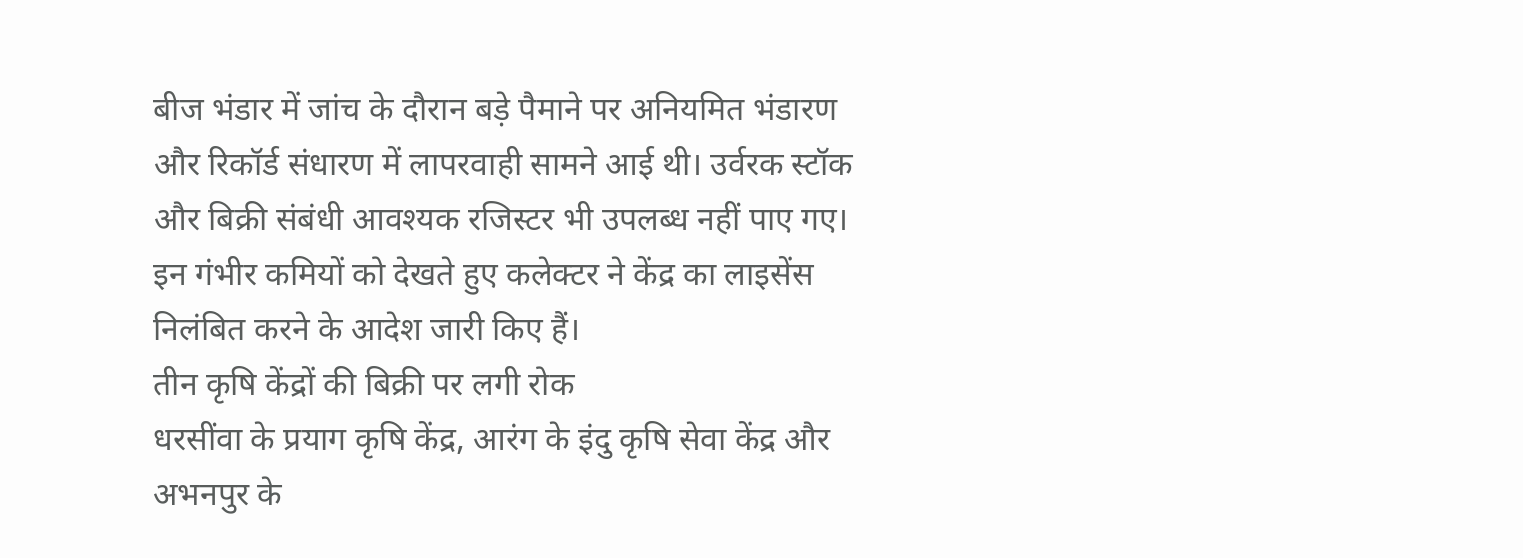बीज भंडार में जांच के दौरान बड़े पैमाने पर अनियमित भंडारण और रिकॉर्ड संधारण में लापरवाही सामने आई थी। उर्वरक स्टॉक और बिक्री संबंधी आवश्यक रजिस्टर भी उपलब्ध नहीं पाए गए। इन गंभीर कमियों को देखते हुए कलेक्टर ने केंद्र का लाइसेंस निलंबित करने के आदेश जारी किए हैं।
तीन कृषि केंद्रों की बिक्री पर लगी रोक
धरसींवा के प्रयाग कृषि केंद्र, आरंग के इंदु कृषि सेवा केंद्र और अभनपुर के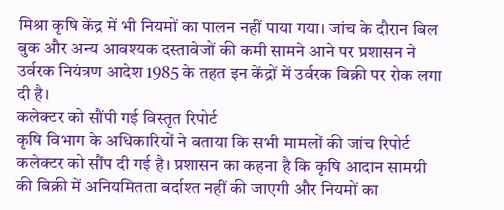मिश्रा कृषि केंद्र में भी नियमों का पालन नहीं पाया गया। जांच के दौरान बिल बुक और अन्य आवश्यक दस्तावेजों की कमी सामने आने पर प्रशासन ने उर्वरक नियंत्रण आदेश 1985 के तहत इन केंद्रों में उर्वरक बिक्री पर रोक लगा दी है।
कलेक्टर को सौंपी गई विस्तृत रिपोर्ट
कृषि विभाग के अधिकारियों ने बताया कि सभी मामलों की जांच रिपोर्ट कलेक्टर को सौंप दी गई है। प्रशासन का कहना है कि कृषि आदान सामग्री की बिक्री में अनियमितता बर्दाश्त नहीं की जाएगी और नियमों का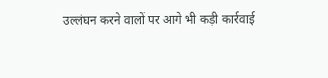उल्लंघन करने वालों पर आगे भी कड़ी कार्रवाई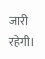जारी रहेगी।